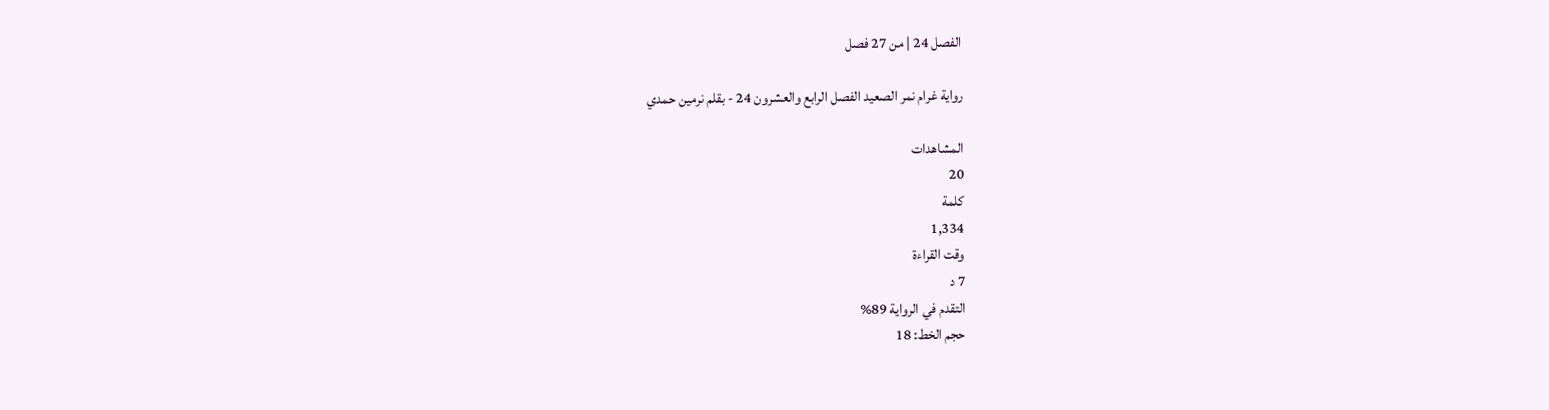الفصل 24 | من 27 فصل

رواية غرام نمر الصعيد الفصل الرابع والعشرون 24 - بقلم نرمين حمدي

المشاهدات
20
كلمة
1,334
وقت القراءة
7 د
التقدم في الرواية 89%
حجم الخط: 18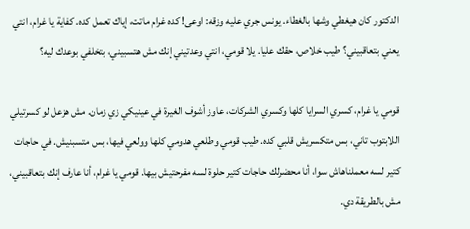الدكتور كان هيغطي وشها بالغطاء. يونس جري عليه وزقه: اوعى! كده غرام ماتت، إياك تعمل كده. كفاية يا غرام، انتي يعني بتعاقبيني؟ طيب خلاص، حقك عليا. يلا قومي، انتي وعدتيني إنك مش هتسبيني، بتخلفي بوعدك ليه؟

قومي يا غرام، كسري السرايا كلها وكسري الشركات، عاوز أشوف الغيرة في عينيكي زي زمان. مش هزعل لو كسرتيلي اللابتوب تاني، بس متكسريش قلبي كده. طيب قومي وطلعي هدومي كلها وولعي فيها، بس متسبنيش. في حاجات كتير لسه معملناهاش سوا، أنا محضرلك حاجات كتير حلوة لسه مفرحتيش بيها. قومي يا غرام، أنا عارف إنك بتعاقبيني، مش بالطريقة دي.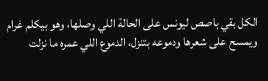الكل بقي باصص ليونس على الحالة اللي وصلها، وهو بيكلم غرام ويمسح على شعرها ودموعه بتنزل، الدموع اللي عمره ما نزلت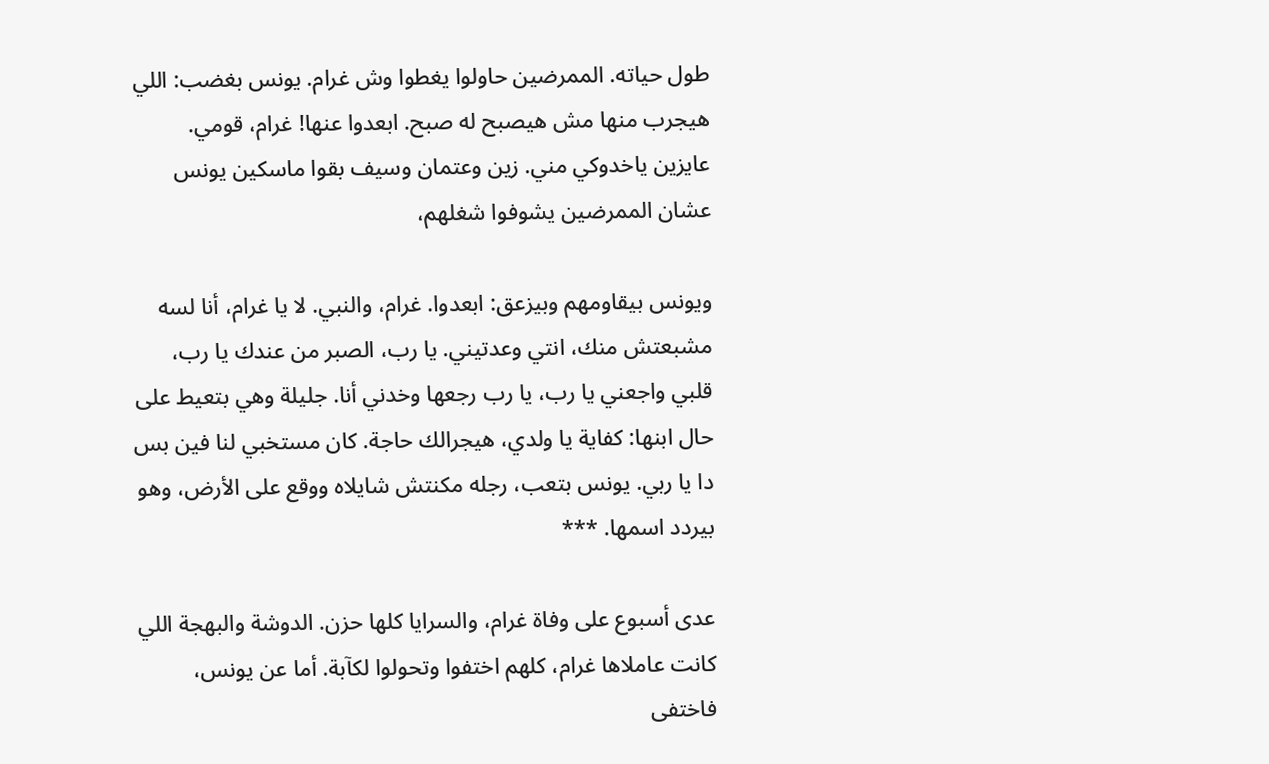طول حياته. الممرضين حاولوا يغطوا وش غرام. يونس بغضب: اللي هيجرب منها مش هيصبح له صبح. ابعدوا عنها! غرام، قومي. عايزين ياخدوكي مني. زين وعتمان وسيف بقوا ماسكين يونس عشان الممرضين يشوفوا شغلهم،

ويونس بيقاومهم وبيزعق: ابعدوا. غرام، والنبي. لا يا غرام، أنا لسه مشبعتش منك، انتي وعدتيني. يا رب، الصبر من عندك يا رب، قلبي واجعني يا رب، يا رب رجعها وخدني أنا. جليلة وهي بتعيط على حال ابنها: كفاية يا ولدي، هيجرالك حاجة. كان مستخبي لنا فين بس دا يا ربي. يونس بتعب، رجله مكنتش شايلاه ووقع على الأرض، وهو بيردد اسمها. ***

عدى أسبوع على وفاة غرام، والسرايا كلها حزن. الدوشة والبهجة اللي كانت عاملاها غرام، كلهم اختفوا وتحولوا لكآبة. أما عن يونس، فاختفى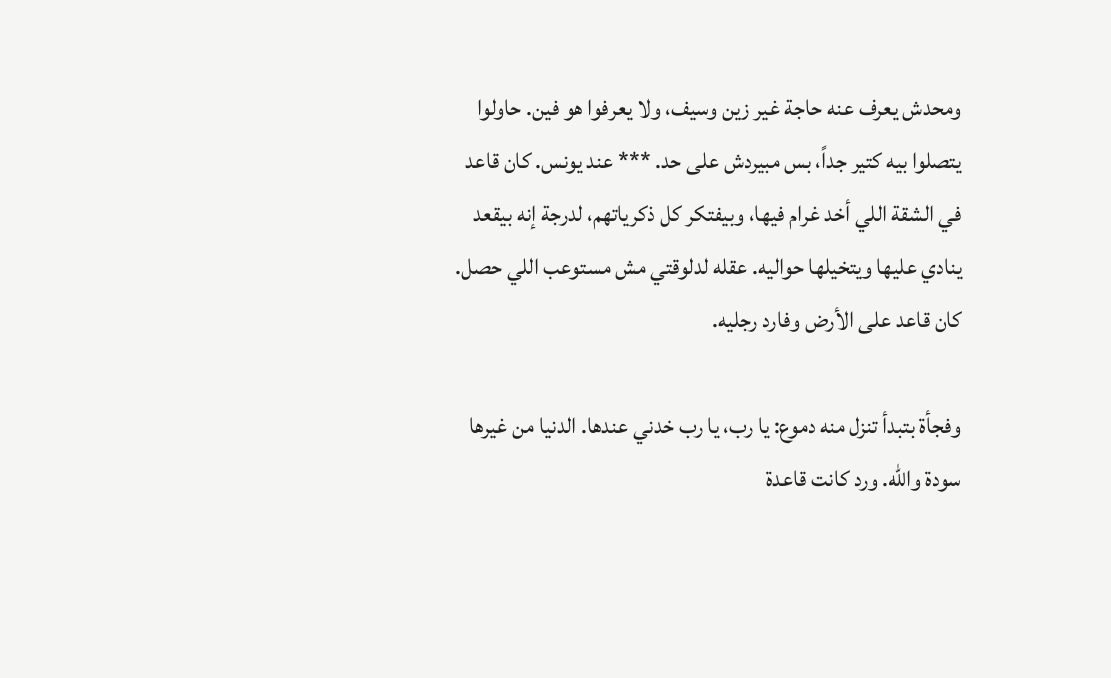ومحدش يعرف عنه حاجة غير زين وسيف، ولا يعرفوا هو فين. حاولوا يتصلوا بيه كتير جداً، بس مبيردش على حد. *** عند يونس. كان قاعد في الشقة اللي أخد غرام فيها، وبيفتكر كل ذكرياتهم، لدرجة إنه بيقعد ينادي عليها ويتخيلها حواليه. عقله لدلوقتي مش مستوعب اللي حصل. كان قاعد على الأرض وفارد رجليه.

وفجأة بتبدأ تنزل منه دموع: يا رب، يا رب خدني عندها. الدنيا من غيرها سودة والله. ورد كانت قاعدة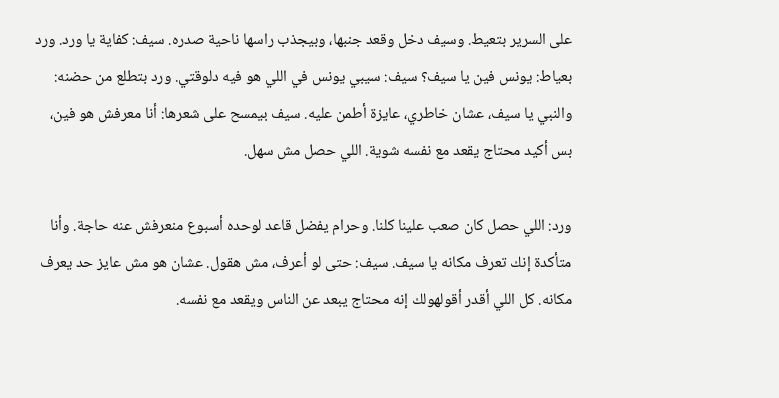على السرير بتعيط. وسيف دخل وقعد جنبها، وبيجذب راسها ناحية صدره. سيف: كفاية يا ورد. ورد بعياط: يونس فين يا سيف؟ سيف: سيبي يونس في اللي هو فيه دلوقتي. ورد بتطلع من حضنه: والنبي يا سيف، عشان خاطري، عايزة أطمن عليه. سيف بيمسح على شعرها: أنا معرفش هو فين، بس أكيد محتاج يقعد مع نفسه شوية. اللي حصل مش سهل.

ورد: اللي حصل كان صعب علينا كلنا. وحرام يفضل قاعد لوحده أسبوع منعرفش عنه حاجة. وأنا متأكدة إنك تعرف مكانه يا سيف. سيف: حتى لو أعرف، مش هقول. عشان هو مش عايز حد يعرف مكانه. كل اللي أقدر أقولهولك إنه محتاج يبعد عن الناس ويقعد مع نفسه.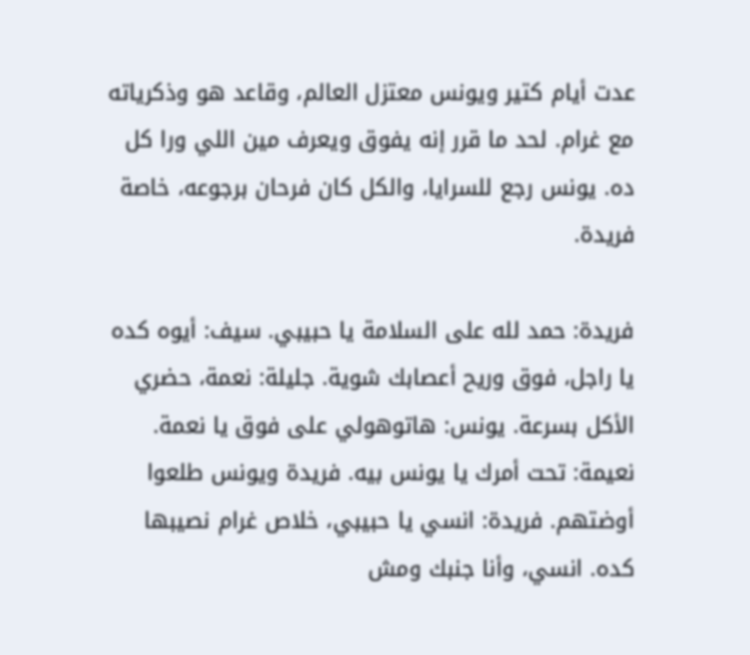عدت أيام كتير ويونس معتزل العالم، وقاعد هو وذكرياته مع غرام. لحد ما قرر إنه يفوق ويعرف مين اللي ورا كل ده. يونس رجع للسرايا، والكل كان فرحان برجوعه، خاصة فريدة.

فريدة: حمد لله على السلامة يا حبيبي. سيف: أيوه كده يا راجل، فوق وريح أعصابك شوية. جليلة: نعمة، حضري الأكل بسرعة. يونس: هاتوهولي على فوق يا نعمة. نعيمة: تحت أمرك يا يونس بيه. فريدة ويونس طلعوا أوضتهم. فريدة: انسي يا حبيبي، خلاص غرام نصيبها كده. انسي، وأنا جنبك ومش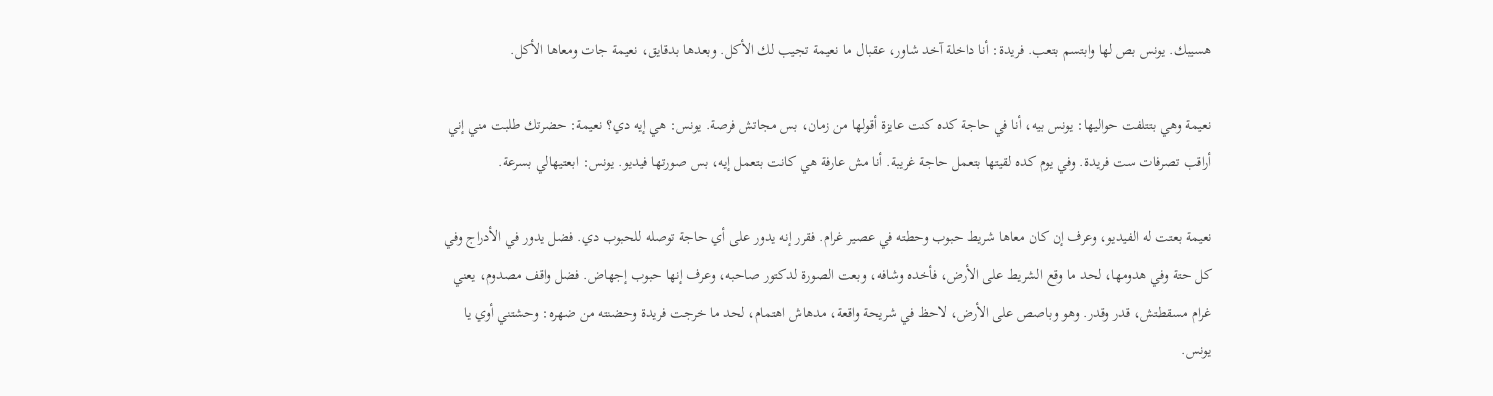هسيبك. يونس بص لها وابتسم بتعب. فريدة: أنا داخلة آخد شاور، عقبال ما نعيمة تجيب لك الأكل. وبعدها بدقايق، نعيمة جات ومعاها الأكل.

نعيمة وهي بتتلفت حواليها: يونس بيه، أنا في حاجة كده كنت عايزة أقولها من زمان، بس مجاتش فرصة. يونس: هي إيه دي؟ نعيمة: حضرتك طلبت مني إني أراقب تصرفات ست فريدة. وفي يوم كده لقيتها بتعمل حاجة غريبة. أنا مش عارفة هي كانت بتعمل إيه، بس صورتها فيديو. يونس: ابعتيهالي بسرعة.

نعيمة بعتت له الفيديو، وعرف إن كان معاها شريط حبوب وحطته في عصير غرام. فقرر إنه يدور على أي حاجة توصله للحبوب دي. فضل يدور في الأدراج وفي كل حتة وفي هدومها، لحد ما وقع الشريط على الأرض، فأخده وشافه، وبعت الصورة لدكتور صاحبه، وعرف إنها حبوب إجهاض. فضل واقف مصدوم، يعني غرام مسقطتش، قدر وقدر. وهو وباصص على الأرض، لاحظ في شريحة واقعة، مدهاش اهتمام، لحد ما خرجت فريدة وحضنته من ضهره: وحشتني أوي يا يونس.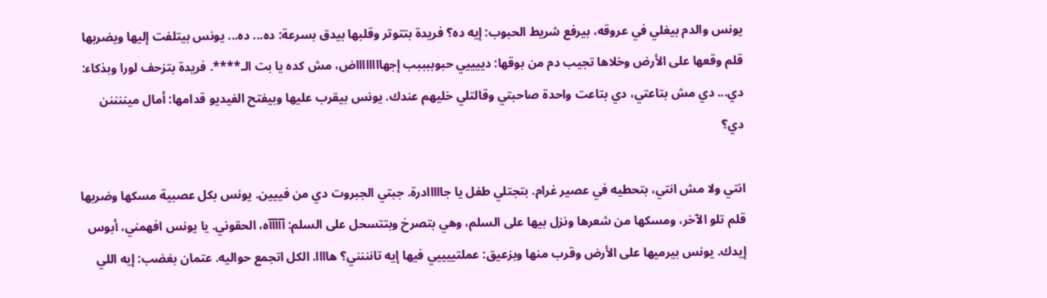يونس والدم بيغلي في عروقه، بيرفع شريط الحبوب: إيه ده؟ فريدة بتتوتر وقلبها بيدق بسرعة: ده... ده... يونس بيتلفت إليها ويضربها قلم وقعها على الأرض وخلاها تجيب دم من بوقها: دييييي حبوببببب إجهااااااااض، مش كده يا بت الـ****. فريدة بتزحف لورا وبذكاء: دي... دي مش بتاعتي، دي بتاعت واحدة صاحبتي وقالتلي خليهم عندك. يونس بيقرب عليها وبيفتح الفيديو قدامها: أمال ميننننن دي؟

انتي ولا مش انتي، بتحطيه في عصير غرام. بتجتلي طفل يا جااااادرة. جبتي الجبروت دي من فييين. يونس بكل عصبية مسكها وضربها قلم تلو الآخر، ومسكها من شعرها ونزل بيها على السلم، وهي بتصرخ وبتتسحل على السلم: آآآآآه، الحقوني. يا يونس افهمني، أبوس إيدك. يونس بيرميها على الأرض وقرب منها وبزعيق: عملتييييي فيها إيه تانننني؟ هاااا. الكل اتجمع حواليه. عتمان بغضب: إيه اللي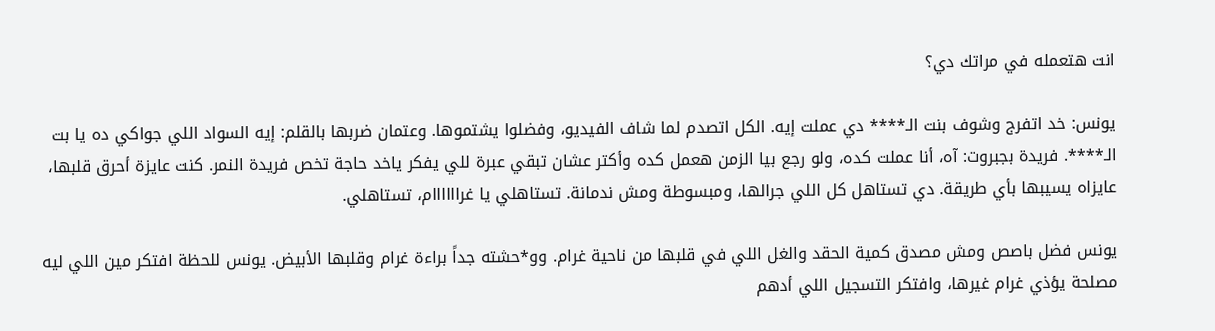انت هتعمله في مراتك دي؟

يونس: خد اتفرج وشوف بنت الـ**** دي عملت إيه. الكل اتصدم لما شاف الفيديو، وفضلوا يشتموها. وعتمان ضربها بالقلم: إيه السواد اللي جواكي ده يا بت الـ****. فريدة بجبروت: آه، أنا عملت كده، ولو رجع بيا الزمن هعمل كده وأكتر عشان تبقي عبرة للي يفكر ياخد حاجة تخص فريدة النمر. كنت عايزة أحرق قلبها، عايزاه يسيبها بأي طريقة. دي تستاهل كل اللي جرالها، ومبسوطة ومش ندمانة. تستاهلي يا غراااااام، تستاهلي.

يونس فضل باصص ومش مصدق كمية الحقد والغل اللي في قلبها من ناحية غرام. وو*حشته جداً براءة غرام وقلبها الأبيض. يونس للحظة افتكر مين اللي ليه مصلحة يؤذي غرام غيرها، وافتكر التسجيل اللي أدهم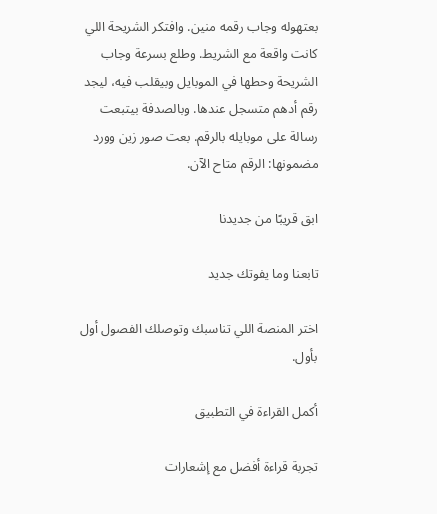بعتهوله وجاب رقمه منين. وافتكر الشريحة اللي كانت واقعة مع الشريط. وطلع بسرعة وجاب الشريحة وحطها في الموبايل وبيقلب فيه، ليجد رقم أدهم متسجل عندها. وبالصدفة بيتبعت رسالة على موبايله بالرقم. بعت صور زين وورد مضمونها: الرقم متاح الآن.

ابق قريبًا من جديدنا

تابعنا وما يفوتك جديد

اختر المنصة اللي تناسبك وتوصلك الفصول أول بأول.

أكمل القراءة في التطبيق

تجربة قراءة أفضل مع إشعارات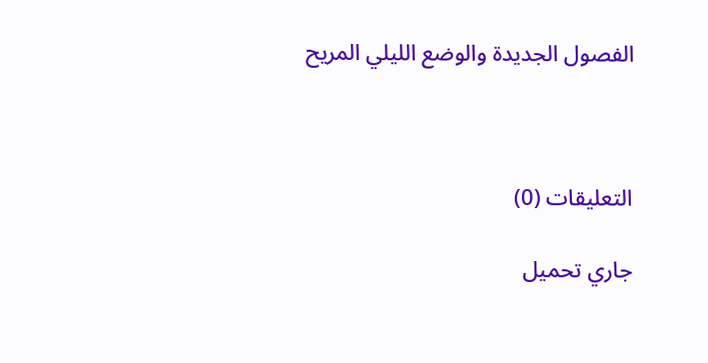الفصول الجديدة والوضع الليلي المريح



التعليقات (0)

جاري تحميل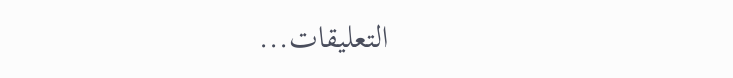التعليقات...